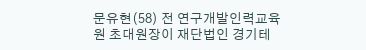문유현(58) 전 연구개발인력교육원 초대원장이 재단법인 경기테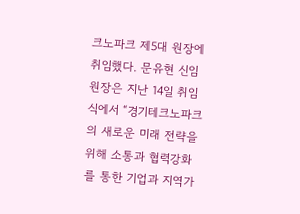크노파크 제5대 원장에 취임했다. 문유현 신임원장은 지난 14일 취임식에서 “경기테크노파크의 새로운 미래 전략을 위해 소통과 협력강화를 통한 기업과 지역가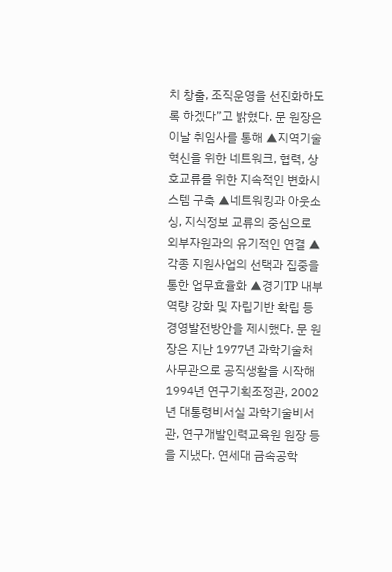치 창출, 조직운영을 선진화하도록 하겠다”고 밝혔다. 문 원장은 이날 취임사를 통해 ▲지역기술혁신을 위한 네트워크, 협력, 상호교류를 위한 지속적인 변화시스템 구축 ▲네트워킹과 아웃소싱, 지식정보 교류의 중심으로 외부자원과의 유기적인 연결 ▲각종 지원사업의 선택과 집중을 통한 업무효율화 ▲경기TP 내부역량 강화 및 자립기반 확립 등 경영발전방안을 제시했다. 문 원장은 지난 1977년 과학기술처 사무관으로 공직생활을 시작해 1994년 연구기획조정관, 2002년 대통령비서실 과학기술비서관, 연구개발인력교육원 원장 등을 지냈다. 연세대 금속공학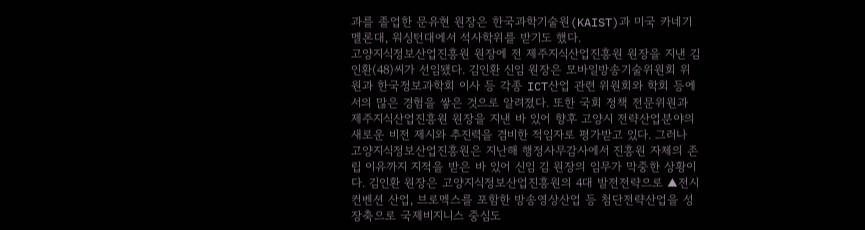과를 졸업한 문유현 원장은 한국과학기술원(KAIST)과 미국 카네기멜론대, 워싱턴대에서 석사학위를 받기도 했다.
고양지식정보산업진흥원 원장에 전 제주지식산업진흥원 원장을 지낸 김인환(48)씨가 선임됐다. 김인환 신임 원장은 모바일방송기술위원회 위원과 한국정보과학회 이사 등 각종 ICT산업 관련 위원회와 학회 등에서의 많은 경험을 쌓은 것으로 알려졌다. 또한 국회 정책 전문위원과 제주지식산업진흥원 원장을 지낸 바 있어 향후 고양시 전략산업분야의 새로운 비전 제시와 추진력을 겸비한 적임자로 평가받고 있다. 그러나 고양지식정보산업진흥원은 지난해 행정사무감사에서 진흥원 자체의 존립 이유까지 지적을 받은 바 있어 신임 김 원장의 임무가 막중한 상황이다. 김인환 원장은 고양지식정보산업진흥원의 4대 발전전략으로 ▲전시컨벤션 산업, 브로멕스를 포함한 방송영상산업 등 첨단전략산업을 성장축으로 국제비지니스 중심도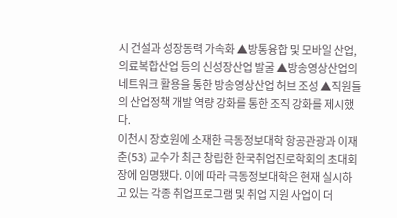시 건설과 성장동력 가속화 ▲방통융합 및 모바일 산업, 의료복합산업 등의 신성장산업 발굴 ▲방송영상산업의 네트워크 활용을 통한 방송영상산업 허브 조성 ▲직원들의 산업정책 개발 역량 강화를 통한 조직 강화를 제시했다.
이천시 장호원에 소재한 극동정보대학 항공관광과 이재춘(53) 교수가 최근 창립한 한국취업진로학회의 초대회장에 임명됐다. 이에 따라 극동정보대학은 현재 실시하고 있는 각종 취업프로그램 및 취업 지원 사업이 더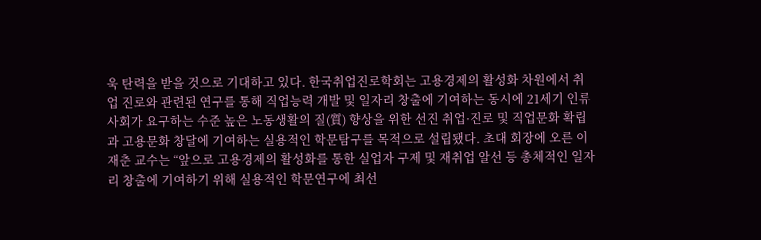욱 탄력을 받을 것으로 기대하고 있다. 한국취업진로학회는 고용경제의 활성화 차원에서 취업 진로와 관련된 연구를 통해 직업능력 개발 및 일자리 창출에 기여하는 동시에 21세기 인류사회가 요구하는 수준 높은 노동생활의 질(質) 향상을 위한 선진 취업·진로 및 직업문화 확립과 고용문화 창달에 기여하는 실용적인 학문탐구를 목적으로 설립됐다. 초대 회장에 오른 이재춘 교수는 “앞으로 고용경제의 활성화를 통한 실업자 구제 및 재취업 알선 등 총체적인 일자리 창출에 기여하기 위해 실용적인 학문연구에 최선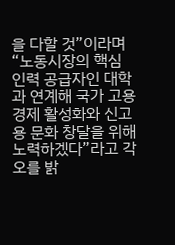을 다할 것”이라며 “노동시장의 핵심 인력 공급자인 대학과 연계해 국가 고용경제 활성화와 신고용 문화 창달을 위해 노력하겠다”라고 각오를 밝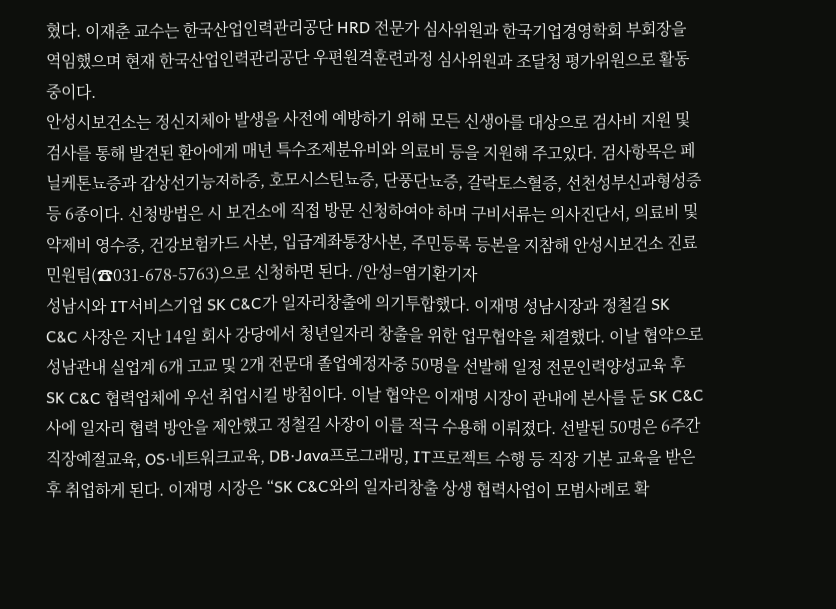혔다. 이재춘 교수는 한국산업인력관리공단 HRD 전문가 심사위원과 한국기업경영학회 부회장을 역임했으며 현재 한국산업인력관리공단 우편원격훈련과정 심사위원과 조달청 평가위원으로 활동 중이다.
안성시보건소는 정신지체아 발생을 사전에 예방하기 위해 모든 신생아를 대상으로 검사비 지원 및 검사를 통해 발견된 환아에게 매년 특수조제분유비와 의료비 등을 지원해 주고있다. 검사항목은 페닐케톤뇨증과 갑상선기능저하증, 호모시스틴뇨증, 단풍단뇨증, 갈락토스혈증, 선천성부신과형성증 등 6종이다. 신청방법은 시 보건소에 직접 방문 신청하여야 하며 구비서류는 의사진단서, 의료비 및 약제비 영수증, 건강보험카드 사본, 입급계좌통장사본, 주민등록 등본을 지참해 안성시보건소 진료민원팀(☎031-678-5763)으로 신청하면 된다. /안성=염기환기자
성남시와 IT서비스기업 SK C&C가 일자리창출에 의기투합했다. 이재명 성남시장과 정철길 SK C&C 사장은 지난 14일 회사 강당에서 청년일자리 창출을 위한 업무협약을 체결했다. 이날 협약으로 성남관내 실업계 6개 고교 및 2개 전문대 졸업예정자중 50명을 선발해 일정 전문인력양성교육 후 SK C&C 협력업체에 우선 취업시킬 방침이다. 이날 협약은 이재명 시장이 관내에 본사를 둔 SK C&C사에 일자리 협력 방안을 제안했고 정철길 사장이 이를 적극 수용해 이뤄졌다. 선발된 50명은 6주간 직장예절교육, OS·네트워크교육, DB·Java프로그래밍, IT프로젝트 수행 등 직장 기본 교육을 받은 후 취업하게 된다. 이재명 시장은 “SK C&C와의 일자리창출 상생 협력사업이 모범사례로 확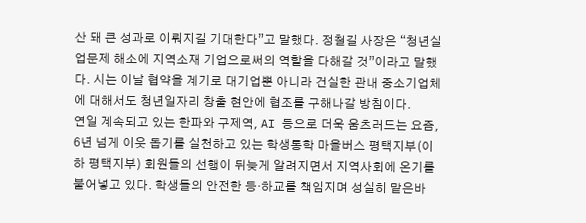산 돼 큰 성과로 이뤄지길 기대한다”고 말했다. 정철길 사장은 “청년실업문제 해소에 지역소재 기업으로써의 역할을 다해갈 것”이라고 말했다. 시는 이날 협약을 계기로 대기업뿐 아니라 건실한 관내 중소기업체에 대해서도 청년일자리 창출 현안에 협조를 구해나갈 방침이다.
연일 계속되고 있는 한파와 구제역, AI 등으로 더욱 움츠러드는 요즘, 6년 넘게 이웃 돕기를 실천하고 있는 학생통학 마을버스 평택지부(이하 평택지부) 회원들의 선행이 뒤늦게 알려지면서 지역사회에 온기를 불어넣고 있다. 학생들의 안전한 등·하교를 책임지며 성실히 맡은바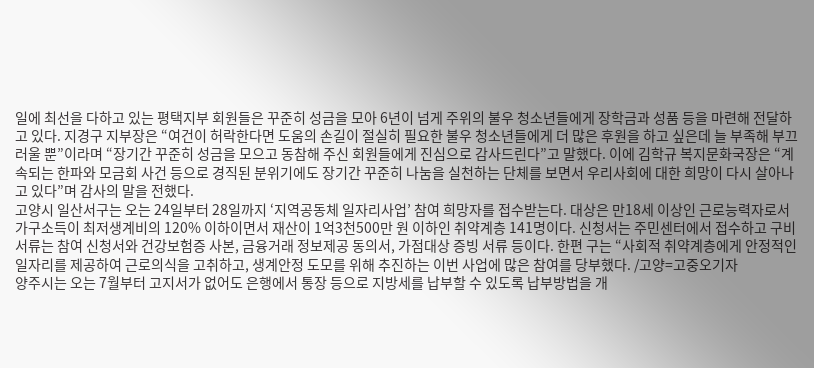일에 최선을 다하고 있는 평택지부 회원들은 꾸준히 성금을 모아 6년이 넘게 주위의 불우 청소년들에게 장학금과 성품 등을 마련해 전달하고 있다. 지경구 지부장은 “여건이 허락한다면 도움의 손길이 절실히 필요한 불우 청소년들에게 더 많은 후원을 하고 싶은데 늘 부족해 부끄러울 뿐”이라며 “장기간 꾸준히 성금을 모으고 동참해 주신 회원들에게 진심으로 감사드린다”고 말했다. 이에 김학규 복지문화국장은 “계속되는 한파와 모금회 사건 등으로 경직된 분위기에도 장기간 꾸준히 나눔을 실천하는 단체를 보면서 우리사회에 대한 희망이 다시 살아나고 있다”며 감사의 말을 전했다.
고양시 일산서구는 오는 24일부터 28일까지 ‘지역공동체 일자리사업’ 참여 희망자를 접수받는다. 대상은 만18세 이상인 근로능력자로서 가구소득이 최저생계비의 120% 이하이면서 재산이 1억3천500만 원 이하인 취약계층 141명이다. 신청서는 주민센터에서 접수하고 구비서류는 참여 신청서와 건강보험증 사본, 금융거래 정보제공 동의서, 가점대상 증빙 서류 등이다. 한편 구는 “사회적 취약계층에게 안정적인 일자리를 제공하여 근로의식을 고취하고, 생계안정 도모를 위해 추진하는 이번 사업에 많은 참여를 당부했다. /고양=고중오기자
양주시는 오는 7월부터 고지서가 없어도 은행에서 통장 등으로 지방세를 납부할 수 있도록 납부방법을 개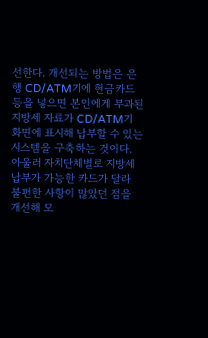선한다. 개선되는 방법은 은행 CD/ATM기에 현금카드 등을 넣으면 본인에게 부과된 지방세 자료가 CD/ATM기 화면에 표시해 납부할 수 있는 시스템을 구축하는 것이다. 아울러 자치단체별로 지방세 납부가 가능한 카드가 달라 불편한 사항이 많았던 점을 개선해 모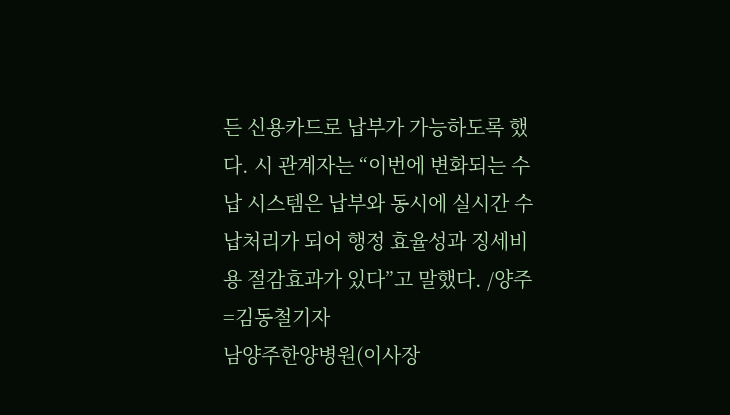든 신용카드로 납부가 가능하도록 했다. 시 관계자는 “이번에 변화되는 수납 시스템은 납부와 동시에 실시간 수납처리가 되어 행정 효율성과 징세비용 절감효과가 있다”고 말했다. /양주=김동철기자
남양주한양병원(이사장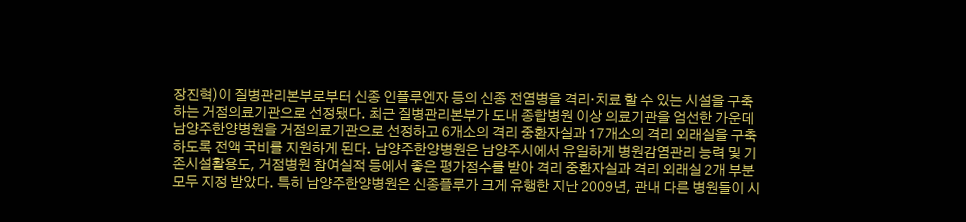장진혁)이 질병관리본부로부터 신종 인플루엔자 등의 신종 전염병을 격리·치료 할 수 있는 시설을 구축하는 거점의료기관으로 선정됐다. 최근 질병관리본부가 도내 종합병원 이상 의료기관을 엄선한 가운데 남양주한양병원을 거점의료기관으로 선정하고 6개소의 격리 중환자실과 17개소의 격리 외래실을 구축하도록 전액 국비를 지원하게 된다. 남양주한양병원은 남양주시에서 유일하게 병원감염관리 능력 및 기존시설활용도, 거점병원 참여실적 등에서 좋은 평가점수를 받아 격리 중환자실과 격리 외래실 2개 부분 모두 지정 받았다. 특히 남양주한양병원은 신종플루가 크게 유행한 지난 2009년, 관내 다른 병원들이 시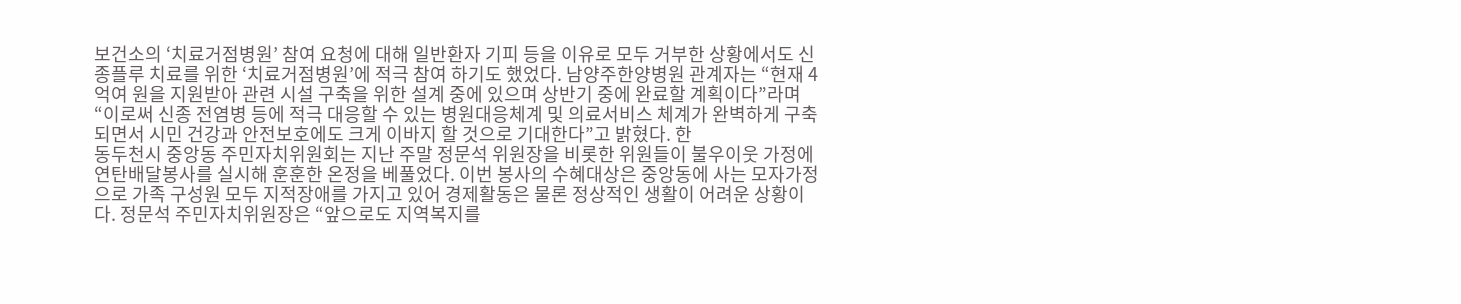보건소의 ‘치료거점병원’ 참여 요청에 대해 일반환자 기피 등을 이유로 모두 거부한 상황에서도 신종플루 치료를 위한 ‘치료거점병원’에 적극 참여 하기도 했었다. 남양주한양병원 관계자는 “현재 4억여 원을 지원받아 관련 시설 구축을 위한 설계 중에 있으며 상반기 중에 완료할 계획이다”라며 “이로써 신종 전염병 등에 적극 대응할 수 있는 병원대응체계 및 의료서비스 체계가 완벽하게 구축되면서 시민 건강과 안전보호에도 크게 이바지 할 것으로 기대한다”고 밝혔다. 한
동두천시 중앙동 주민자치위원회는 지난 주말 정문석 위원장을 비롯한 위원들이 불우이웃 가정에 연탄배달봉사를 실시해 훈훈한 온정을 베풀었다. 이번 봉사의 수혜대상은 중앙동에 사는 모자가정으로 가족 구성원 모두 지적장애를 가지고 있어 경제활동은 물론 정상적인 생활이 어려운 상황이다. 정문석 주민자치위원장은 “앞으로도 지역복지를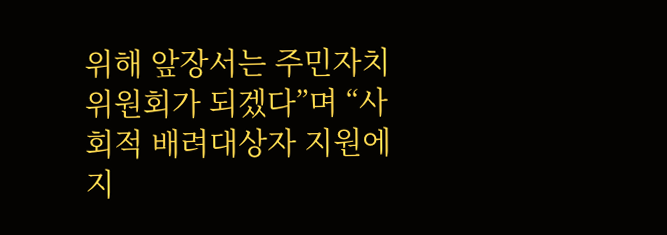위해 앞장서는 주민자치위원회가 되겠다”며 “사회적 배려대상자 지원에 지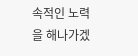속적인 노력을 해나가겠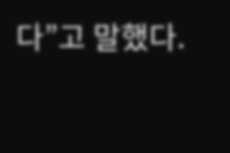다”고 말했다.